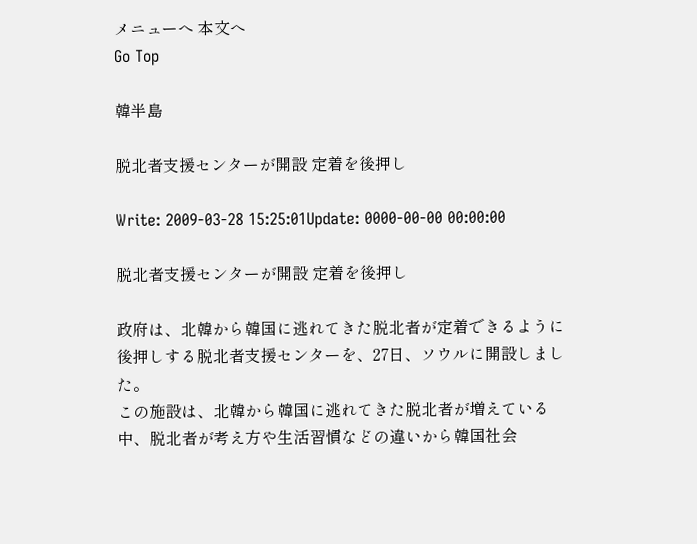メニューへ 本文へ
Go Top

韓半島

脱北者支援センターが開設 定着を後押し

Write: 2009-03-28 15:25:01Update: 0000-00-00 00:00:00

脱北者支援センターが開設 定着を後押し

政府は、北韓から韓国に逃れてきた脱北者が定着できるように後押しする脱北者支援センターを、27日、ソウルに開設しました。
この施設は、北韓から韓国に逃れてきた脱北者が増えている中、脱北者が考え方や生活習慣などの違いから韓国社会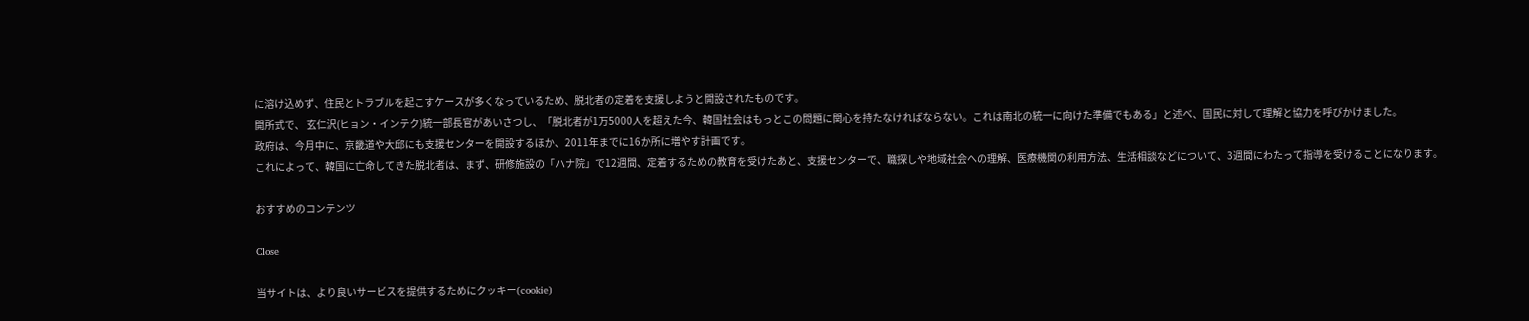に溶け込めず、住民とトラブルを起こすケースが多くなっているため、脱北者の定着を支援しようと開設されたものです。
開所式で、 玄仁沢(ヒョン・インテク)統一部長官があいさつし、「脱北者が1万5000人を超えた今、韓国社会はもっとこの問題に関心を持たなければならない。これは南北の統一に向けた準備でもある」と述べ、国民に対して理解と協力を呼びかけました。
政府は、今月中に、京畿道や大邱にも支援センターを開設するほか、2011年までに16か所に増やす計画です。
これによって、韓国に亡命してきた脱北者は、まず、研修施設の「ハナ院」で12週間、定着するための教育を受けたあと、支援センターで、職探しや地域社会への理解、医療機関の利用方法、生活相談などについて、3週間にわたって指導を受けることになります。

おすすめのコンテンツ

Close

当サイトは、より良いサービスを提供するためにクッキー(cookie)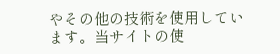やその他の技術を使用しています。当サイトの使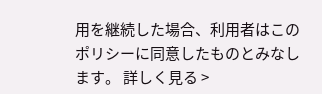用を継続した場合、利用者はこのポリシーに同意したものとみなします。 詳しく見る >